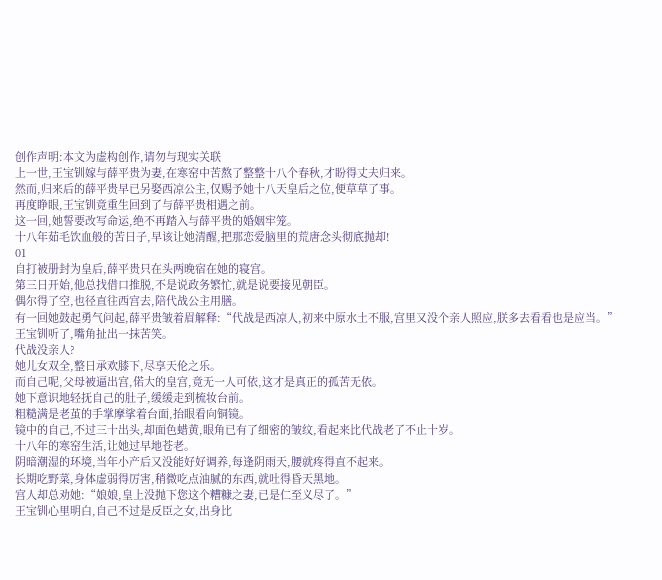创作声明:本文为虚构创作,请勿与现实关联
上一世,王宝钏嫁与薛平贵为妻,在寒窑中苦熬了整整十八个春秋,才盼得丈夫归来。
然而,归来后的薛平贵早已另娶西凉公主,仅赐予她十八天皇后之位,便草草了事。
再度睁眼,王宝钏竟重生回到了与薛平贵相遇之前。
这一回,她誓要改写命运,绝不再踏入与薛平贵的婚姻牢笼。
十八年茹毛饮血般的苦日子,早该让她清醒,把那恋爱脑里的荒唐念头彻底抛却!
01
自打被册封为皇后,薛平贵只在头两晚宿在她的寝宫。
第三日开始,他总找借口推脱,不是说政务繁忙,就是说要接见朝臣。
偶尔得了空,也径直往西宫去,陪代战公主用膳。
有一回她鼓起勇气问起,薛平贵皱着眉解释:“代战是西凉人,初来中原水土不服,宫里又没个亲人照应,朕多去看看也是应当。”
王宝钏听了,嘴角扯出一抹苦笑。
代战没亲人?
她儿女双全,整日承欢膝下,尽享天伦之乐。
而自己呢,父母被逼出宫,偌大的皇宫,竟无一人可依,这才是真正的孤苦无依。
她下意识地轻抚自己的肚子,缓缓走到梳妆台前。
粗糙满是老茧的手掌摩挲着台面,抬眼看向铜镜。
镜中的自己,不过三十出头,却面色蜡黄,眼角已有了细密的皱纹,看起来比代战老了不止十岁。
十八年的寒窑生活,让她过早地苍老。
阴暗潮湿的环境,当年小产后又没能好好调养,每逢阴雨天,腰就疼得直不起来。
长期吃野菜,身体虚弱得厉害,稍微吃点油腻的东西,就吐得昏天黑地。
宫人却总劝她:“娘娘,皇上没抛下您这个糟糠之妻,已是仁至义尽了。”
王宝钏心里明白,自己不过是反臣之女,出身比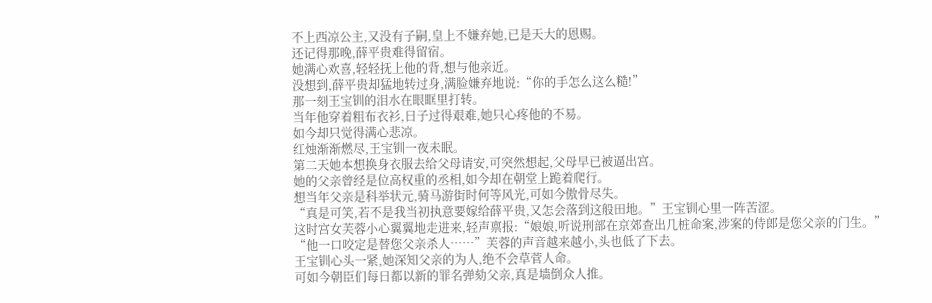不上西凉公主,又没有子嗣,皇上不嫌弃她,已是天大的恩赐。
还记得那晚,薛平贵难得留宿。
她满心欢喜,轻轻抚上他的背,想与他亲近。
没想到,薛平贵却猛地转过身,满脸嫌弃地说:“你的手怎么这么糙!”
那一刻王宝钏的泪水在眼眶里打转。
当年他穿着粗布衣衫,日子过得艰难,她只心疼他的不易。
如今却只觉得满心悲凉。
红烛渐渐燃尽,王宝钏一夜未眠。
第二天她本想换身衣服去给父母请安,可突然想起,父母早已被逼出宫。
她的父亲曾经是位高权重的丞相,如今却在朝堂上跪着爬行。
想当年父亲是科举状元,骑马游街时何等风光,可如今傲骨尽失。
“真是可笑,若不是我当初执意要嫁给薛平贵,又怎会落到这般田地。”王宝钏心里一阵苦涩。
这时宫女芙蓉小心翼翼地走进来,轻声禀报:“娘娘,听说刑部在京郊查出几桩命案,涉案的侍郎是您父亲的门生。”
“他一口咬定是替您父亲杀人……”芙蓉的声音越来越小,头也低了下去。
王宝钏心头一紧,她深知父亲的为人,绝不会草菅人命。
可如今朝臣们每日都以新的罪名弹劾父亲,真是墙倒众人推。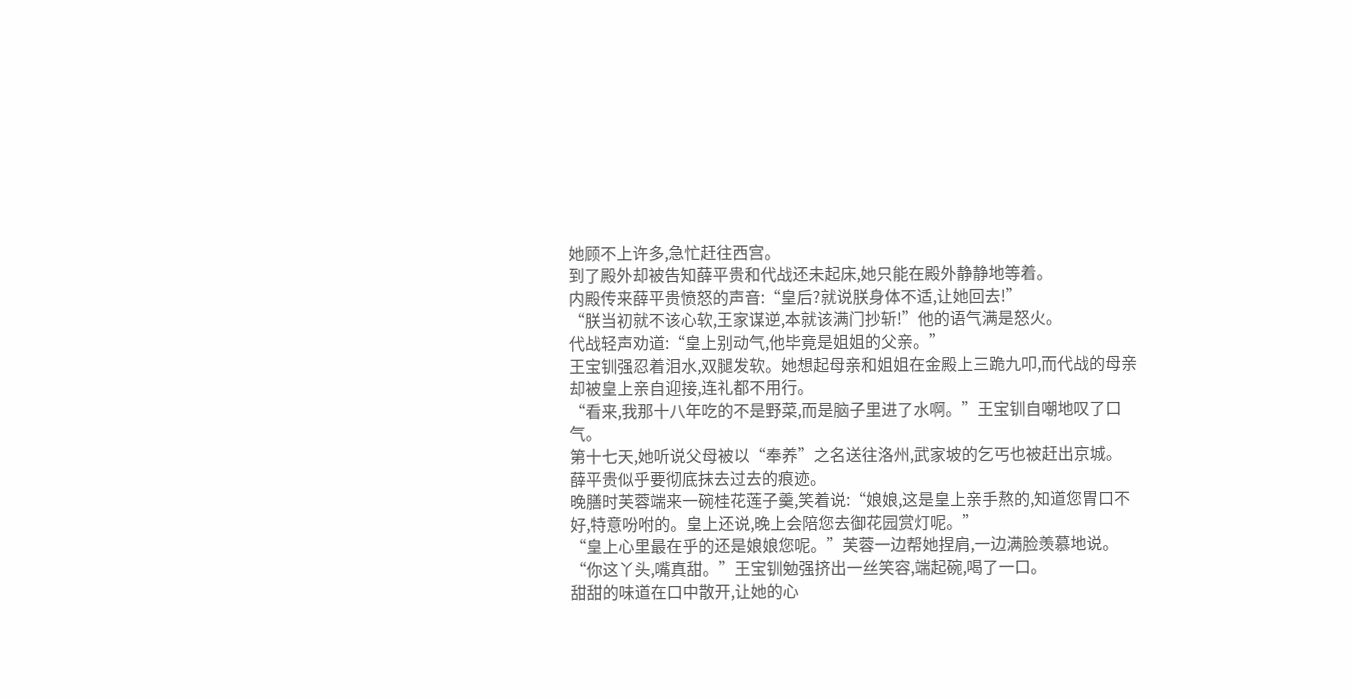她顾不上许多,急忙赶往西宫。
到了殿外却被告知薛平贵和代战还未起床,她只能在殿外静静地等着。
内殿传来薛平贵愤怒的声音:“皇后?就说朕身体不适,让她回去!”
“朕当初就不该心软,王家谋逆,本就该满门抄斩!”他的语气满是怒火。
代战轻声劝道:“皇上别动气,他毕竟是姐姐的父亲。”
王宝钏强忍着泪水,双腿发软。她想起母亲和姐姐在金殿上三跪九叩,而代战的母亲却被皇上亲自迎接,连礼都不用行。
“看来,我那十八年吃的不是野菜,而是脑子里进了水啊。”王宝钏自嘲地叹了口气。
第十七天,她听说父母被以“奉养”之名送往洛州,武家坡的乞丐也被赶出京城。
薛平贵似乎要彻底抹去过去的痕迹。
晚膳时芙蓉端来一碗桂花莲子羹,笑着说:“娘娘,这是皇上亲手熬的,知道您胃口不好,特意吩咐的。皇上还说,晚上会陪您去御花园赏灯呢。”
“皇上心里最在乎的还是娘娘您呢。”芙蓉一边帮她捏肩,一边满脸羡慕地说。
“你这丫头,嘴真甜。”王宝钏勉强挤出一丝笑容,端起碗,喝了一口。
甜甜的味道在口中散开,让她的心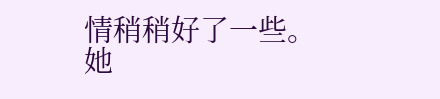情稍稍好了一些。
她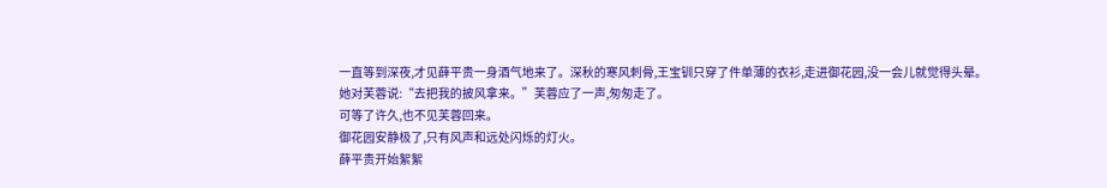一直等到深夜,才见薛平贵一身酒气地来了。深秋的寒风刺骨,王宝钏只穿了件单薄的衣衫,走进御花园,没一会儿就觉得头晕。
她对芙蓉说:“去把我的披风拿来。”芙蓉应了一声,匆匆走了。
可等了许久,也不见芙蓉回来。
御花园安静极了,只有风声和远处闪烁的灯火。
薛平贵开始絮絮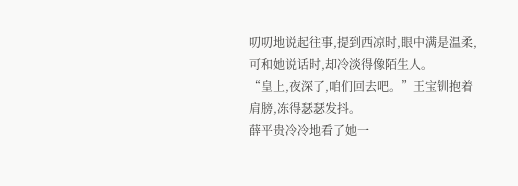叨叨地说起往事,提到西凉时,眼中满是温柔,可和她说话时,却冷淡得像陌生人。
“皇上,夜深了,咱们回去吧。”王宝钏抱着肩膀,冻得瑟瑟发抖。
薛平贵冷冷地看了她一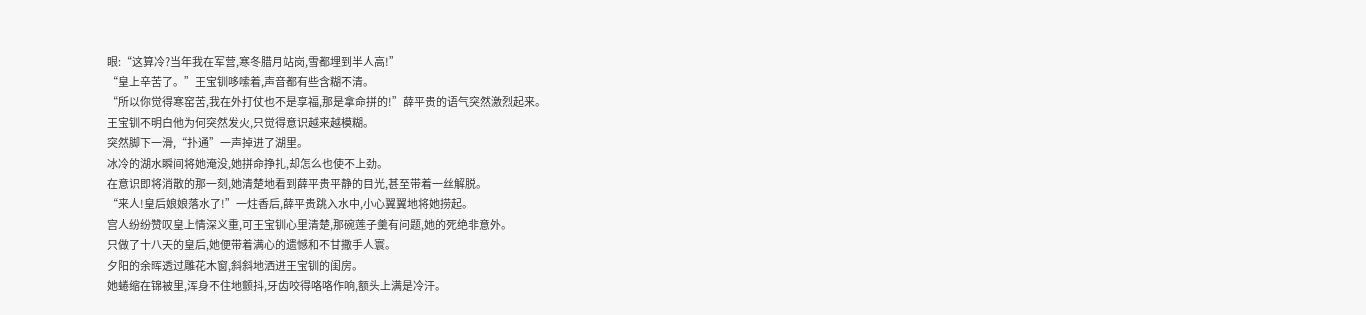眼:“这算冷?当年我在军营,寒冬腊月站岗,雪都埋到半人高!”
“皇上辛苦了。”王宝钏哆嗦着,声音都有些含糊不清。
“所以你觉得寒窑苦,我在外打仗也不是享福,那是拿命拼的!”薛平贵的语气突然激烈起来。
王宝钏不明白他为何突然发火,只觉得意识越来越模糊。
突然脚下一滑,“扑通”一声掉进了湖里。
冰冷的湖水瞬间将她淹没,她拼命挣扎,却怎么也使不上劲。
在意识即将消散的那一刻,她清楚地看到薛平贵平静的目光,甚至带着一丝解脱。
“来人!皇后娘娘落水了!”一炷香后,薛平贵跳入水中,小心翼翼地将她捞起。
宫人纷纷赞叹皇上情深义重,可王宝钏心里清楚,那碗莲子羹有问题,她的死绝非意外。
只做了十八天的皇后,她便带着满心的遗憾和不甘撒手人寰。
夕阳的余晖透过雕花木窗,斜斜地洒进王宝钏的闺房。
她蜷缩在锦被里,浑身不住地颤抖,牙齿咬得咯咯作响,额头上满是冷汗。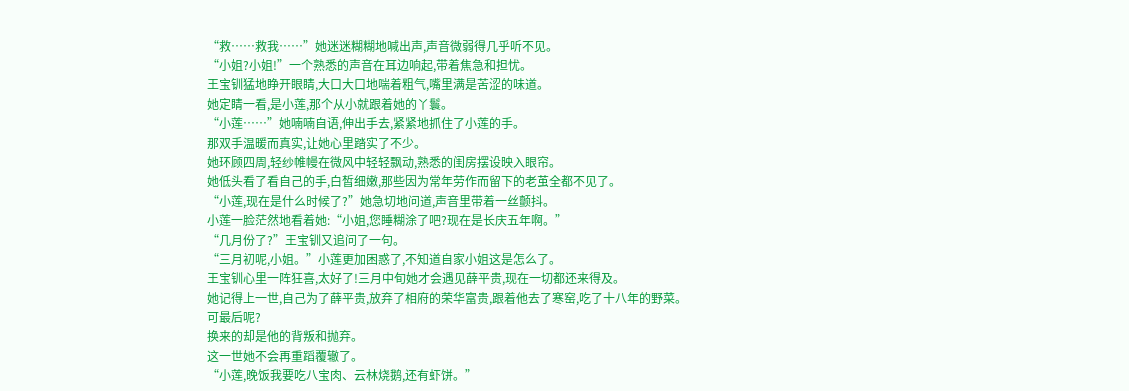“救……救我……”她迷迷糊糊地喊出声,声音微弱得几乎听不见。
“小姐?小姐!”一个熟悉的声音在耳边响起,带着焦急和担忧。
王宝钏猛地睁开眼睛,大口大口地喘着粗气,嘴里满是苦涩的味道。
她定睛一看,是小莲,那个从小就跟着她的丫鬟。
“小莲……”她喃喃自语,伸出手去,紧紧地抓住了小莲的手。
那双手温暖而真实,让她心里踏实了不少。
她环顾四周,轻纱帷幔在微风中轻轻飘动,熟悉的闺房摆设映入眼帘。
她低头看了看自己的手,白皙细嫩,那些因为常年劳作而留下的老茧全都不见了。
“小莲,现在是什么时候了?”她急切地问道,声音里带着一丝颤抖。
小莲一脸茫然地看着她:“小姐,您睡糊涂了吧?现在是长庆五年啊。”
“几月份了?”王宝钏又追问了一句。
“三月初呢,小姐。”小莲更加困惑了,不知道自家小姐这是怎么了。
王宝钏心里一阵狂喜,太好了!三月中旬她才会遇见薛平贵,现在一切都还来得及。
她记得上一世,自己为了薛平贵,放弃了相府的荣华富贵,跟着他去了寒窑,吃了十八年的野菜。
可最后呢?
换来的却是他的背叛和抛弃。
这一世她不会再重蹈覆辙了。
“小莲,晚饭我要吃八宝肉、云林烧鹅,还有虾饼。”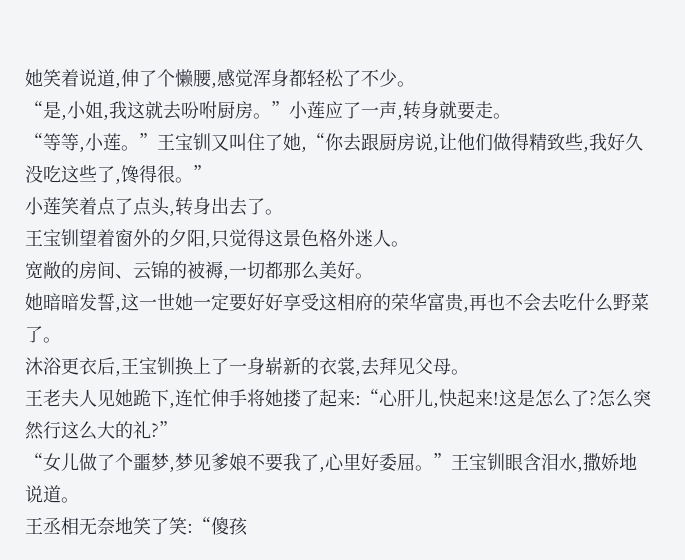她笑着说道,伸了个懒腰,感觉浑身都轻松了不少。
“是,小姐,我这就去吩咐厨房。”小莲应了一声,转身就要走。
“等等,小莲。”王宝钏又叫住了她,“你去跟厨房说,让他们做得精致些,我好久没吃这些了,馋得很。”
小莲笑着点了点头,转身出去了。
王宝钏望着窗外的夕阳,只觉得这景色格外迷人。
宽敞的房间、云锦的被褥,一切都那么美好。
她暗暗发誓,这一世她一定要好好享受这相府的荣华富贵,再也不会去吃什么野菜了。
沐浴更衣后,王宝钏换上了一身崭新的衣裳,去拜见父母。
王老夫人见她跪下,连忙伸手将她搂了起来:“心肝儿,快起来!这是怎么了?怎么突然行这么大的礼?”
“女儿做了个噩梦,梦见爹娘不要我了,心里好委屈。”王宝钏眼含泪水,撒娇地说道。
王丞相无奈地笑了笑:“傻孩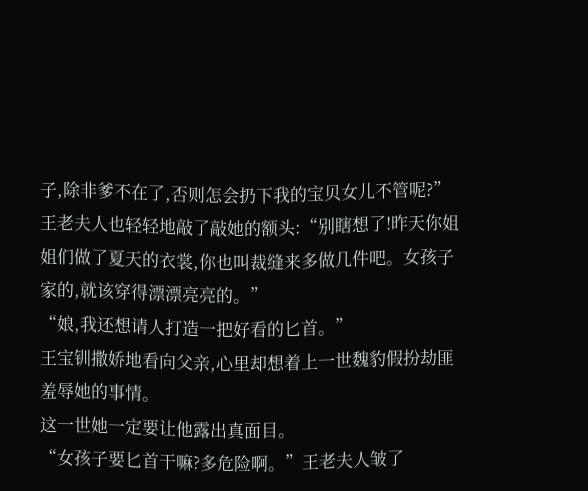子,除非爹不在了,否则怎会扔下我的宝贝女儿不管呢?”
王老夫人也轻轻地敲了敲她的额头:“别瞎想了!昨天你姐姐们做了夏天的衣裳,你也叫裁缝来多做几件吧。女孩子家的,就该穿得漂漂亮亮的。”
“娘,我还想请人打造一把好看的匕首。”
王宝钏撒娇地看向父亲,心里却想着上一世魏豹假扮劫匪羞辱她的事情。
这一世她一定要让他露出真面目。
“女孩子要匕首干嘛?多危险啊。”王老夫人皱了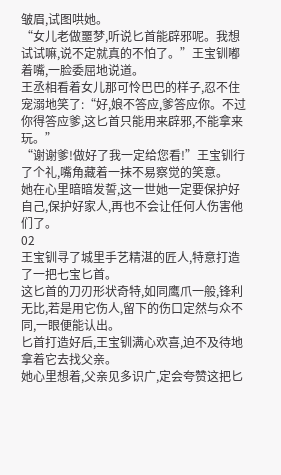皱眉,试图哄她。
“女儿老做噩梦,听说匕首能辟邪呢。我想试试嘛,说不定就真的不怕了。”王宝钏嘟着嘴,一脸委屈地说道。
王丞相看着女儿那可怜巴巴的样子,忍不住宠溺地笑了:“好,娘不答应,爹答应你。不过你得答应爹,这匕首只能用来辟邪,不能拿来玩。”
“谢谢爹!做好了我一定给您看!”王宝钏行了个礼,嘴角藏着一抹不易察觉的笑意。
她在心里暗暗发誓,这一世她一定要保护好自己,保护好家人,再也不会让任何人伤害他们了。
02
王宝钏寻了城里手艺精湛的匠人,特意打造了一把七宝匕首。
这匕首的刀刃形状奇特,如同鹰爪一般,锋利无比,若是用它伤人,留下的伤口定然与众不同,一眼便能认出。
匕首打造好后,王宝钏满心欢喜,迫不及待地拿着它去找父亲。
她心里想着,父亲见多识广,定会夸赞这把匕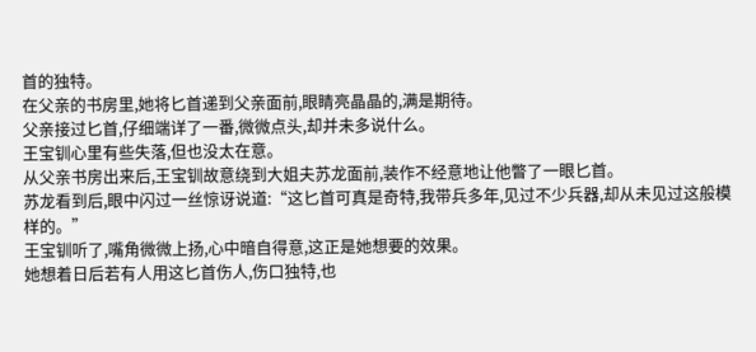首的独特。
在父亲的书房里,她将匕首递到父亲面前,眼睛亮晶晶的,满是期待。
父亲接过匕首,仔细端详了一番,微微点头,却并未多说什么。
王宝钏心里有些失落,但也没太在意。
从父亲书房出来后,王宝钏故意绕到大姐夫苏龙面前,装作不经意地让他瞥了一眼匕首。
苏龙看到后,眼中闪过一丝惊讶说道:“这匕首可真是奇特,我带兵多年,见过不少兵器,却从未见过这般模样的。”
王宝钏听了,嘴角微微上扬,心中暗自得意,这正是她想要的效果。
她想着日后若有人用这匕首伤人,伤口独特,也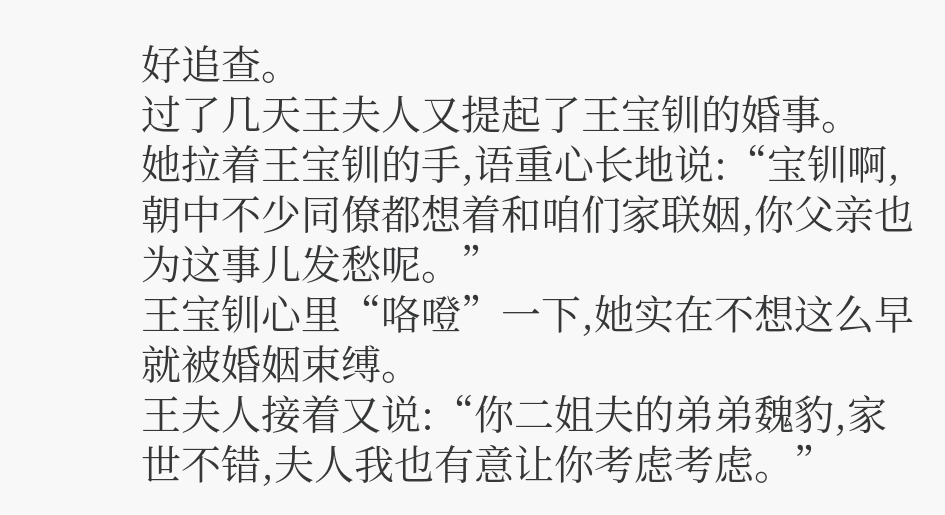好追查。
过了几天王夫人又提起了王宝钏的婚事。
她拉着王宝钏的手,语重心长地说:“宝钏啊,朝中不少同僚都想着和咱们家联姻,你父亲也为这事儿发愁呢。”
王宝钏心里“咯噔”一下,她实在不想这么早就被婚姻束缚。
王夫人接着又说:“你二姐夫的弟弟魏豹,家世不错,夫人我也有意让你考虑考虑。”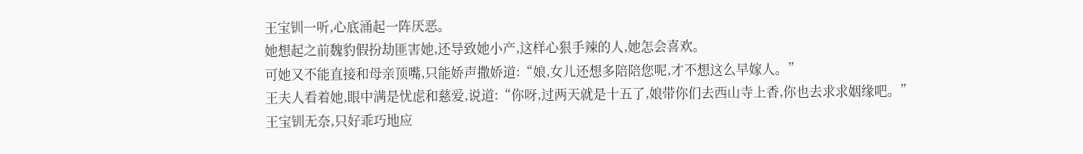王宝钏一听,心底涌起一阵厌恶。
她想起之前魏豹假扮劫匪害她,还导致她小产,这样心狠手辣的人,她怎会喜欢。
可她又不能直接和母亲顶嘴,只能娇声撒娇道:“娘,女儿还想多陪陪您呢,才不想这么早嫁人。”
王夫人看着她,眼中满是忧虑和慈爱,说道:“你呀,过两天就是十五了,娘带你们去西山寺上香,你也去求求姻缘吧。”
王宝钏无奈,只好乖巧地应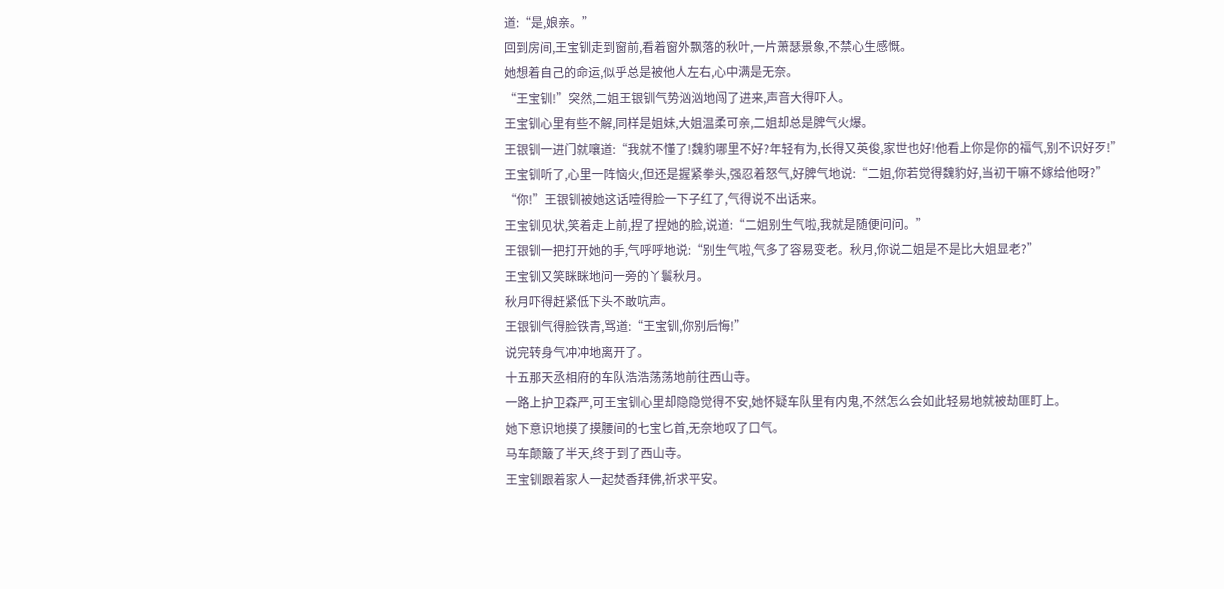道:“是,娘亲。”
回到房间,王宝钏走到窗前,看着窗外飘落的秋叶,一片萧瑟景象,不禁心生感慨。
她想着自己的命运,似乎总是被他人左右,心中满是无奈。
“王宝钏!”突然,二姐王银钏气势汹汹地闯了进来,声音大得吓人。
王宝钏心里有些不解,同样是姐妹,大姐温柔可亲,二姐却总是脾气火爆。
王银钏一进门就嚷道:“我就不懂了!魏豹哪里不好?年轻有为,长得又英俊,家世也好!他看上你是你的福气,别不识好歹!”
王宝钏听了,心里一阵恼火,但还是握紧拳头,强忍着怒气,好脾气地说:“二姐,你若觉得魏豹好,当初干嘛不嫁给他呀?”
“你!”王银钏被她这话噎得脸一下子红了,气得说不出话来。
王宝钏见状,笑着走上前,捏了捏她的脸,说道:“二姐别生气啦,我就是随便问问。”
王银钏一把打开她的手,气呼呼地说:“别生气啦,气多了容易变老。秋月,你说二姐是不是比大姐显老?”
王宝钏又笑眯眯地问一旁的丫鬟秋月。
秋月吓得赶紧低下头不敢吭声。
王银钏气得脸铁青,骂道:“王宝钏,你别后悔!”
说完转身气冲冲地离开了。
十五那天丞相府的车队浩浩荡荡地前往西山寺。
一路上护卫森严,可王宝钏心里却隐隐觉得不安,她怀疑车队里有内鬼,不然怎么会如此轻易地就被劫匪盯上。
她下意识地摸了摸腰间的七宝匕首,无奈地叹了口气。
马车颠簸了半天,终于到了西山寺。
王宝钏跟着家人一起焚香拜佛,祈求平安。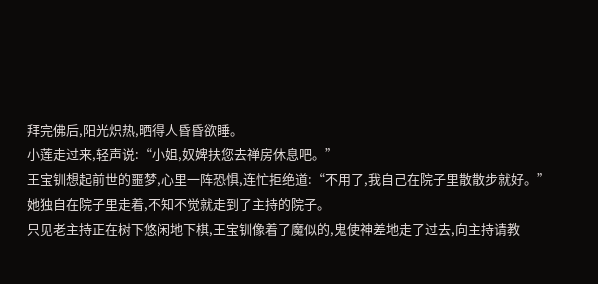拜完佛后,阳光炽热,晒得人昏昏欲睡。
小莲走过来,轻声说:“小姐,奴婢扶您去禅房休息吧。”
王宝钏想起前世的噩梦,心里一阵恐惧,连忙拒绝道:“不用了,我自己在院子里散散步就好。”
她独自在院子里走着,不知不觉就走到了主持的院子。
只见老主持正在树下悠闲地下棋,王宝钏像着了魔似的,鬼使神差地走了过去,向主持请教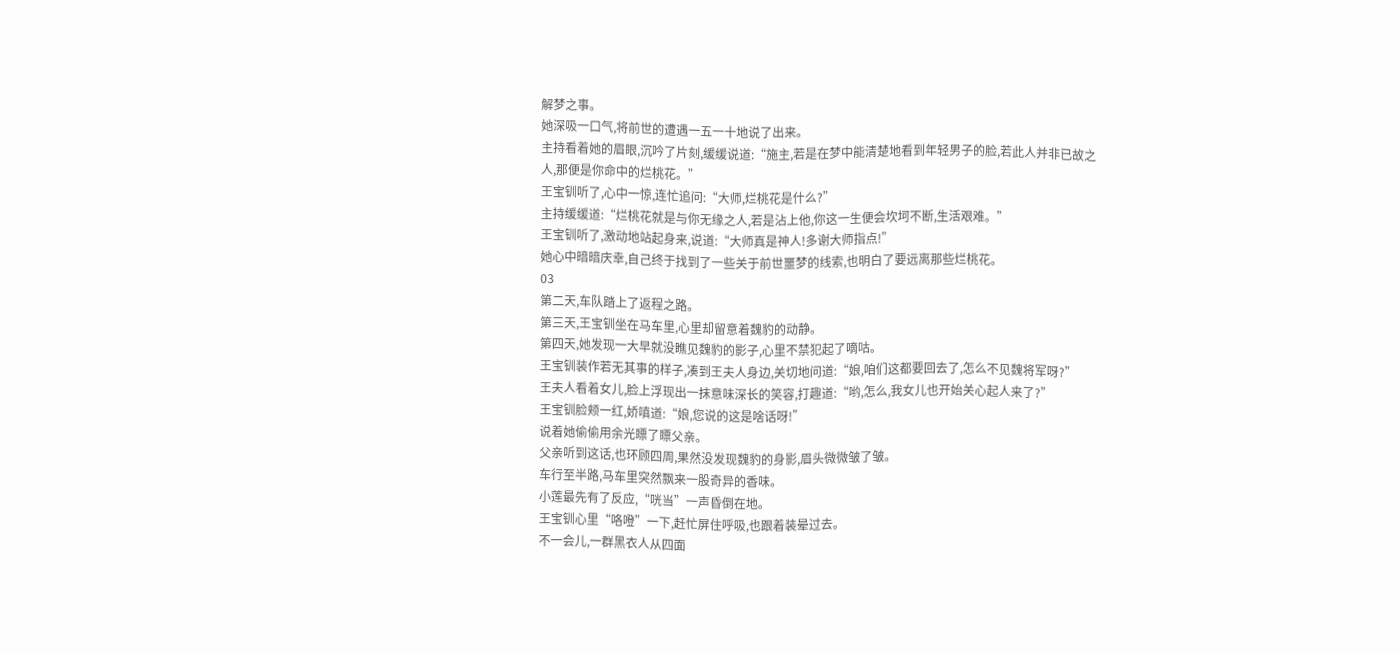解梦之事。
她深吸一口气,将前世的遭遇一五一十地说了出来。
主持看着她的眉眼,沉吟了片刻,缓缓说道:“施主,若是在梦中能清楚地看到年轻男子的脸,若此人并非已故之人,那便是你命中的烂桃花。”
王宝钏听了,心中一惊,连忙追问:“大师,烂桃花是什么?”
主持缓缓道:“烂桃花就是与你无缘之人,若是沾上他,你这一生便会坎坷不断,生活艰难。”
王宝钏听了,激动地站起身来,说道:“大师真是神人!多谢大师指点!”
她心中暗暗庆幸,自己终于找到了一些关于前世噩梦的线索,也明白了要远离那些烂桃花。
03
第二天,车队踏上了返程之路。
第三天,王宝钏坐在马车里,心里却留意着魏豹的动静。
第四天,她发现一大早就没瞧见魏豹的影子,心里不禁犯起了嘀咕。
王宝钏装作若无其事的样子,凑到王夫人身边,关切地问道:“娘,咱们这都要回去了,怎么不见魏将军呀?”
王夫人看着女儿,脸上浮现出一抹意味深长的笑容,打趣道:“哟,怎么,我女儿也开始关心起人来了?”
王宝钏脸颊一红,娇嗔道:“娘,您说的这是啥话呀!”
说着她偷偷用余光瞟了瞟父亲。
父亲听到这话,也环顾四周,果然没发现魏豹的身影,眉头微微皱了皱。
车行至半路,马车里突然飘来一股奇异的香味。
小莲最先有了反应,“咣当”一声昏倒在地。
王宝钏心里“咯噔”一下,赶忙屏住呼吸,也跟着装晕过去。
不一会儿,一群黑衣人从四面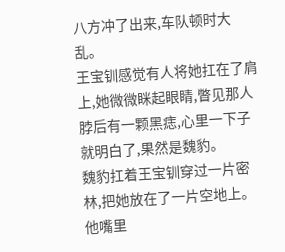八方冲了出来,车队顿时大乱。
王宝钏感觉有人将她扛在了肩上,她微微眯起眼睛,瞥见那人脖后有一颗黑痣,心里一下子就明白了,果然是魏豹。
魏豹扛着王宝钏穿过一片密林,把她放在了一片空地上。
他嘴里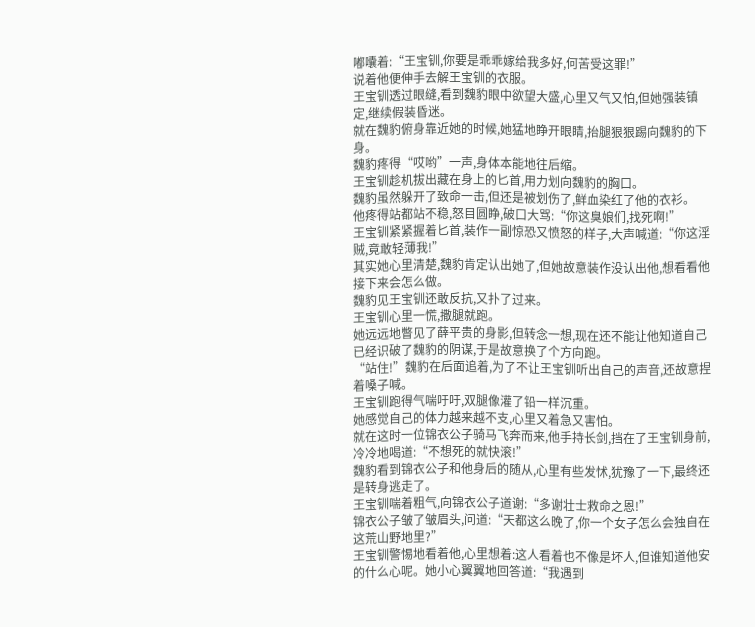嘟囔着:“王宝钏,你要是乖乖嫁给我多好,何苦受这罪!”
说着他便伸手去解王宝钏的衣服。
王宝钏透过眼缝,看到魏豹眼中欲望大盛,心里又气又怕,但她强装镇定,继续假装昏迷。
就在魏豹俯身靠近她的时候,她猛地睁开眼睛,抬腿狠狠踢向魏豹的下身。
魏豹疼得“哎哟”一声,身体本能地往后缩。
王宝钏趁机拔出藏在身上的匕首,用力划向魏豹的胸口。
魏豹虽然躲开了致命一击,但还是被划伤了,鲜血染红了他的衣衫。
他疼得站都站不稳,怒目圆睁,破口大骂:“你这臭娘们,找死啊!”
王宝钏紧紧握着匕首,装作一副惊恐又愤怒的样子,大声喊道:“你这淫贼,竟敢轻薄我!”
其实她心里清楚,魏豹肯定认出她了,但她故意装作没认出他,想看看他接下来会怎么做。
魏豹见王宝钏还敢反抗,又扑了过来。
王宝钏心里一慌,撒腿就跑。
她远远地瞥见了薛平贵的身影,但转念一想,现在还不能让他知道自己已经识破了魏豹的阴谋,于是故意换了个方向跑。
“站住!”魏豹在后面追着,为了不让王宝钏听出自己的声音,还故意捏着嗓子喊。
王宝钏跑得气喘吁吁,双腿像灌了铅一样沉重。
她感觉自己的体力越来越不支,心里又着急又害怕。
就在这时一位锦衣公子骑马飞奔而来,他手持长剑,挡在了王宝钏身前,冷冷地喝道:“不想死的就快滚!”
魏豹看到锦衣公子和他身后的随从,心里有些发怵,犹豫了一下,最终还是转身逃走了。
王宝钏喘着粗气,向锦衣公子道谢:“多谢壮士救命之恩!”
锦衣公子皱了皱眉头,问道:“天都这么晚了,你一个女子怎么会独自在这荒山野地里?”
王宝钏警惕地看着他,心里想着:这人看着也不像是坏人,但谁知道他安的什么心呢。她小心翼翼地回答道:“我遇到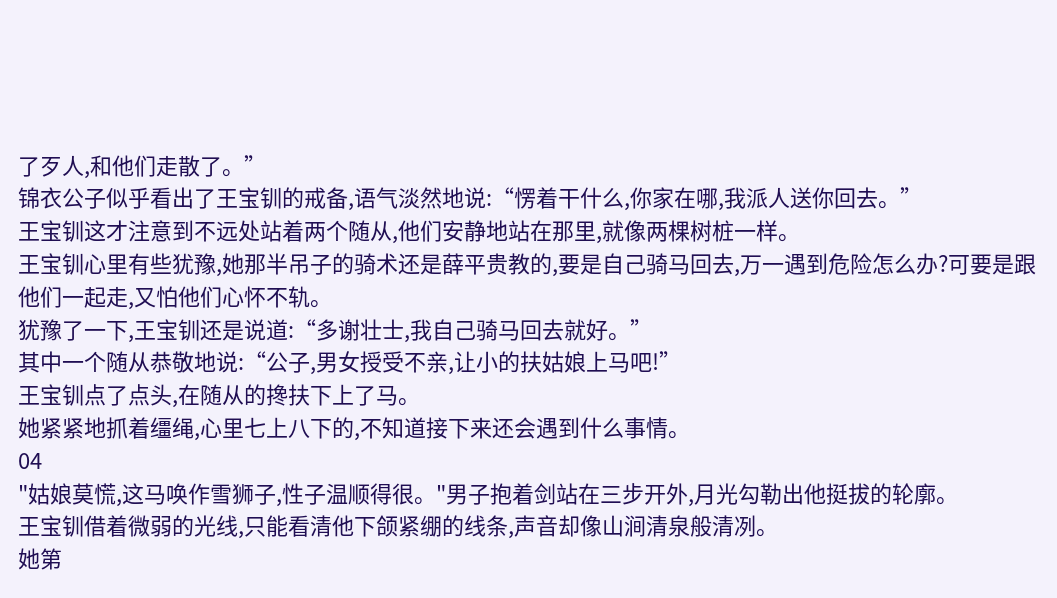了歹人,和他们走散了。”
锦衣公子似乎看出了王宝钏的戒备,语气淡然地说:“愣着干什么,你家在哪,我派人送你回去。”
王宝钏这才注意到不远处站着两个随从,他们安静地站在那里,就像两棵树桩一样。
王宝钏心里有些犹豫,她那半吊子的骑术还是薛平贵教的,要是自己骑马回去,万一遇到危险怎么办?可要是跟他们一起走,又怕他们心怀不轨。
犹豫了一下,王宝钏还是说道:“多谢壮士,我自己骑马回去就好。”
其中一个随从恭敬地说:“公子,男女授受不亲,让小的扶姑娘上马吧!”
王宝钏点了点头,在随从的搀扶下上了马。
她紧紧地抓着缰绳,心里七上八下的,不知道接下来还会遇到什么事情。
04
"姑娘莫慌,这马唤作雪狮子,性子温顺得很。"男子抱着剑站在三步开外,月光勾勒出他挺拔的轮廓。
王宝钏借着微弱的光线,只能看清他下颌紧绷的线条,声音却像山涧清泉般清冽。
她第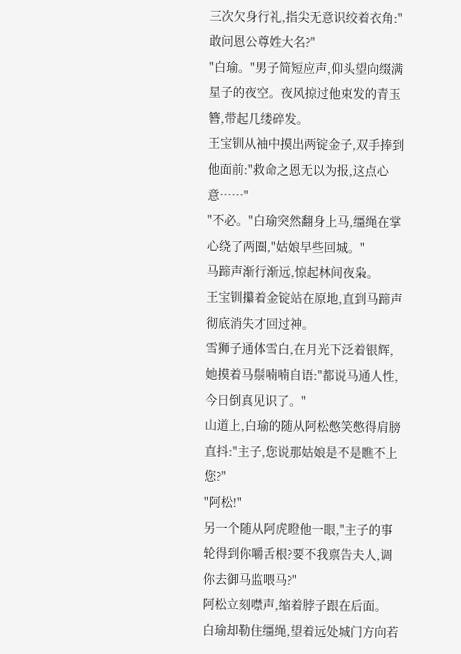三次欠身行礼,指尖无意识绞着衣角:"敢问恩公尊姓大名?"
"白瑜。"男子简短应声,仰头望向缀满星子的夜空。夜风掠过他束发的青玉簪,带起几缕碎发。
王宝钏从袖中摸出两锭金子,双手捧到他面前:"救命之恩无以为报,这点心意……"
"不必。"白瑜突然翻身上马,缰绳在掌心绕了两圈,"姑娘早些回城。"
马蹄声渐行渐远,惊起林间夜枭。
王宝钏攥着金锭站在原地,直到马蹄声彻底消失才回过神。
雪狮子通体雪白,在月光下泛着银辉,她摸着马鬃喃喃自语:"都说马通人性,今日倒真见识了。"
山道上,白瑜的随从阿松憋笑憋得肩膀直抖:"主子,您说那姑娘是不是瞧不上您?"
"阿松!"
另一个随从阿虎瞪他一眼,"主子的事轮得到你嚼舌根?要不我禀告夫人,调你去御马监喂马?"
阿松立刻噤声,缩着脖子跟在后面。
白瑜却勒住缰绳,望着远处城门方向若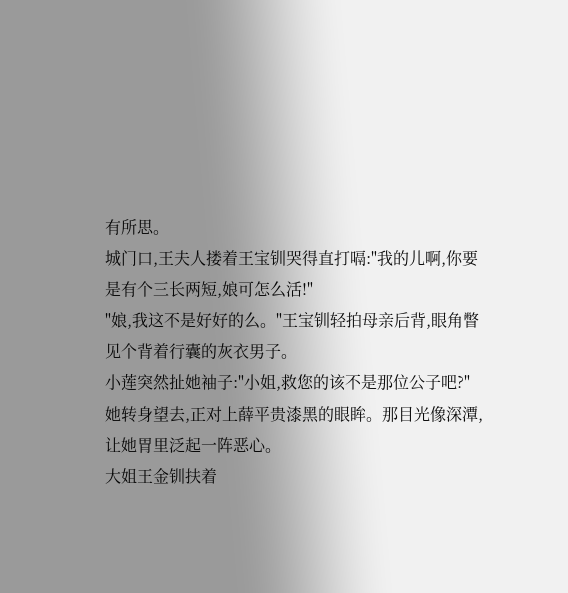有所思。
城门口,王夫人搂着王宝钏哭得直打嗝:"我的儿啊,你要是有个三长两短,娘可怎么活!"
"娘,我这不是好好的么。"王宝钏轻拍母亲后背,眼角瞥见个背着行囊的灰衣男子。
小莲突然扯她袖子:"小姐,救您的该不是那位公子吧?"
她转身望去,正对上薛平贵漆黑的眼眸。那目光像深潭,让她胃里泛起一阵恶心。
大姐王金钏扶着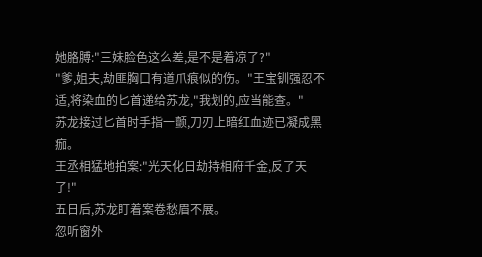她胳膊:"三妹脸色这么差,是不是着凉了?"
"爹,姐夫,劫匪胸口有道爪痕似的伤。"王宝钏强忍不适,将染血的匕首递给苏龙,"我划的,应当能查。"
苏龙接过匕首时手指一颤,刀刃上暗红血迹已凝成黑痂。
王丞相猛地拍案:"光天化日劫持相府千金,反了天了!"
五日后,苏龙盯着案卷愁眉不展。
忽听窗外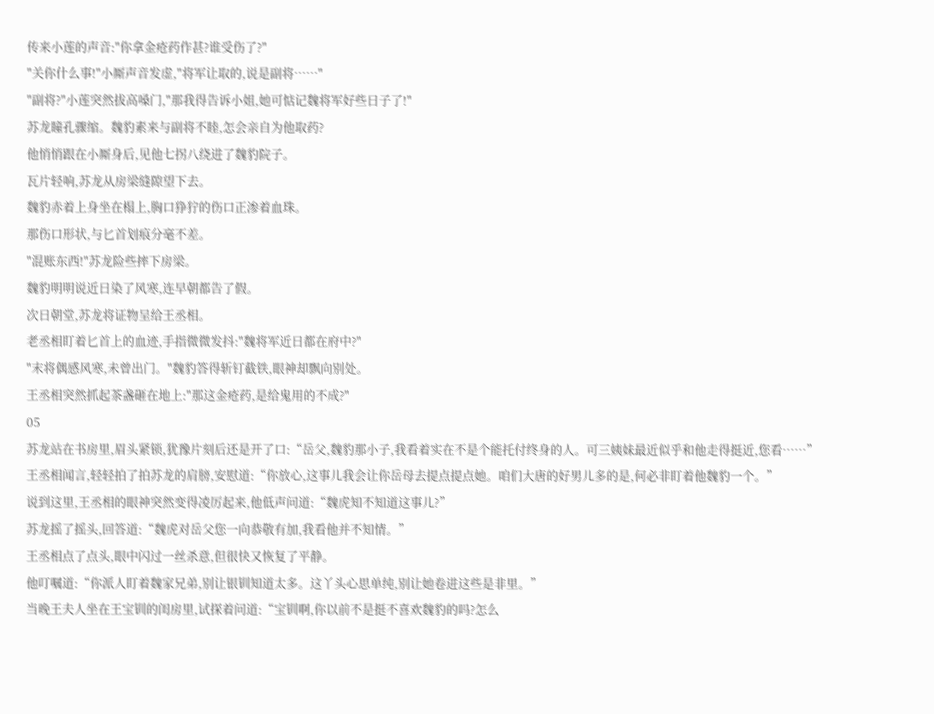传来小莲的声音:"你拿金疮药作甚?谁受伤了?"
"关你什么事!"小厮声音发虚,"将军让取的,说是副将……"
"副将?"小莲突然拔高嗓门,"那我得告诉小姐,她可惦记魏将军好些日子了!"
苏龙瞳孔骤缩。魏豹素来与副将不睦,怎会亲自为他取药?
他悄悄跟在小厮身后,见他七拐八绕进了魏豹院子。
瓦片轻响,苏龙从房梁缝隙望下去。
魏豹赤着上身坐在榻上,胸口狰狞的伤口正渗着血珠。
那伤口形状,与匕首划痕分毫不差。
"混账东西!"苏龙险些摔下房梁。
魏豹明明说近日染了风寒,连早朝都告了假。
次日朝堂,苏龙将证物呈给王丞相。
老丞相盯着匕首上的血迹,手指微微发抖:"魏将军近日都在府中?"
"末将偶感风寒,未曾出门。"魏豹答得斩钉截铁,眼神却飘向别处。
王丞相突然抓起茶盏砸在地上:"那这金疮药,是给鬼用的不成?"
05
苏龙站在书房里,眉头紧锁,犹豫片刻后还是开了口:“岳父,魏豹那小子,我看着实在不是个能托付终身的人。可三姨妹最近似乎和他走得挺近,您看……”
王丞相闻言,轻轻拍了拍苏龙的肩膀,安慰道:“你放心,这事儿我会让你岳母去提点提点她。咱们大唐的好男儿多的是,何必非盯着他魏豹一个。”
说到这里,王丞相的眼神突然变得凌厉起来,他低声问道:“魏虎知不知道这事儿?”
苏龙摇了摇头,回答道:“魏虎对岳父您一向恭敬有加,我看他并不知情。”
王丞相点了点头,眼中闪过一丝杀意,但很快又恢复了平静。
他叮嘱道:“你派人盯着魏家兄弟,别让银钏知道太多。这丫头心思单纯,别让她卷进这些是非里。”
当晚王夫人坐在王宝钏的闺房里,试探着问道:“宝钏啊,你以前不是挺不喜欢魏豹的吗?怎么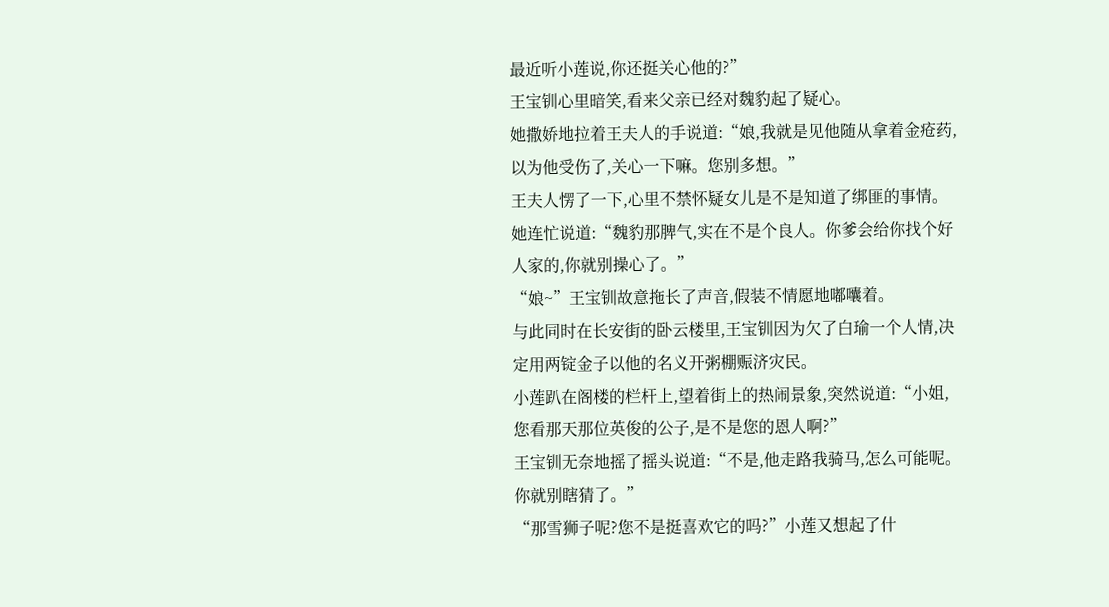最近听小莲说,你还挺关心他的?”
王宝钏心里暗笑,看来父亲已经对魏豹起了疑心。
她撒娇地拉着王夫人的手说道:“娘,我就是见他随从拿着金疮药,以为他受伤了,关心一下嘛。您别多想。”
王夫人愣了一下,心里不禁怀疑女儿是不是知道了绑匪的事情。
她连忙说道:“魏豹那脾气,实在不是个良人。你爹会给你找个好人家的,你就别操心了。”
“娘~”王宝钏故意拖长了声音,假装不情愿地嘟囔着。
与此同时在长安街的卧云楼里,王宝钏因为欠了白瑜一个人情,决定用两锭金子以他的名义开粥棚赈济灾民。
小莲趴在阁楼的栏杆上,望着街上的热闹景象,突然说道:“小姐,您看那天那位英俊的公子,是不是您的恩人啊?”
王宝钏无奈地摇了摇头说道:“不是,他走路我骑马,怎么可能呢。你就别瞎猜了。”
“那雪狮子呢?您不是挺喜欢它的吗?”小莲又想起了什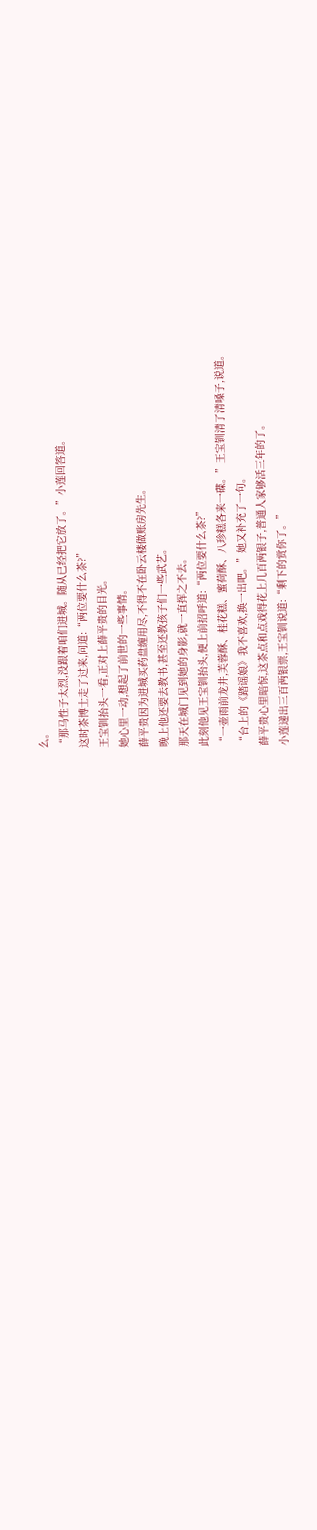么。
“那马性子太烈,没跟着咱们进城。随从已经把它放了。”小莲回答道。
这时茶博士走了过来,问道:“两位要什么茶?”
王宝钏抬头一看,正对上薛平贵的目光。
她心里一动,想起了前世的一些事情。
薛平贵因为进城买药盘缠用尽,不得不在卧云楼做账房先生。
晚上他还要去教书,甚至还教孩子们一些武艺。
那天在城门见到她的身影,就一直挥之不去。
此刻他见王宝钏抬头,便上前招呼道:“两位要什么茶?”
“一壶雨前龙井,芙蓉酥、桂花糕、蜜荷酥、八珍糕各来一碟。”王宝钏清了清嗓子,说道。
“台上的《踏谣娘》我不喜欢,换一出吧。”她又补充了一句。
薛平贵心里暗惊,这茶点和点戏得花上几百两银子,普通人家够活三年的了。
小莲递出三百两银票,王宝钏说道:“剩下的赏你了。”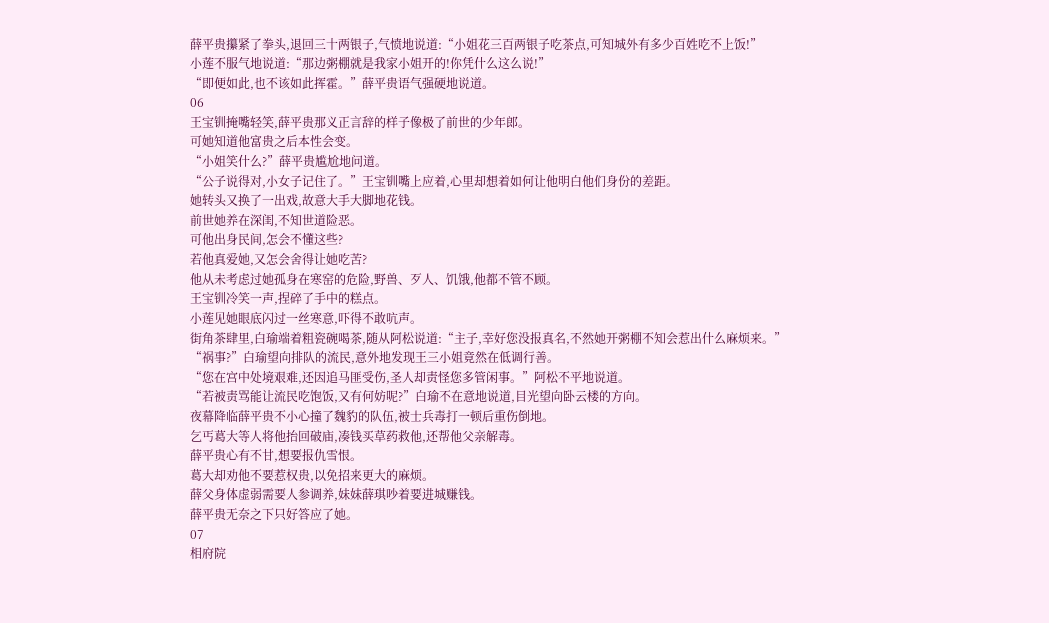薛平贵攥紧了拳头,退回三十两银子,气愤地说道:“小姐花三百两银子吃茶点,可知城外有多少百姓吃不上饭!”
小莲不服气地说道:“那边粥棚就是我家小姐开的!你凭什么这么说!”
“即便如此,也不该如此挥霍。”薛平贵语气强硬地说道。
06
王宝钏掩嘴轻笑,薛平贵那义正言辞的样子像极了前世的少年郎。
可她知道他富贵之后本性会变。
“小姐笑什么?”薛平贵尴尬地问道。
“公子说得对,小女子记住了。”王宝钏嘴上应着,心里却想着如何让他明白他们身份的差距。
她转头又换了一出戏,故意大手大脚地花钱。
前世她养在深闺,不知世道险恶。
可他出身民间,怎会不懂这些?
若他真爱她,又怎会舍得让她吃苦?
他从未考虑过她孤身在寒窑的危险,野兽、歹人、饥饿,他都不管不顾。
王宝钏冷笑一声,捏碎了手中的糕点。
小莲见她眼底闪过一丝寒意,吓得不敢吭声。
街角茶肆里,白瑜端着粗瓷碗喝茶,随从阿松说道:“主子,幸好您没报真名,不然她开粥棚不知会惹出什么麻烦来。”
“祸事?”白瑜望向排队的流民,意外地发现王三小姐竟然在低调行善。
“您在宫中处境艰难,还因追马匪受伤,圣人却责怪您多管闲事。”阿松不平地说道。
“若被责骂能让流民吃饱饭,又有何妨呢?”白瑜不在意地说道,目光望向卧云楼的方向。
夜幕降临薛平贵不小心撞了魏豹的队伍,被士兵毒打一顿后重伤倒地。
乞丐葛大等人将他抬回破庙,凑钱买草药救他,还帮他父亲解毒。
薛平贵心有不甘,想要报仇雪恨。
葛大却劝他不要惹权贵,以免招来更大的麻烦。
薛父身体虚弱需要人参调养,妹妹薛琪吵着要进城赚钱。
薛平贵无奈之下只好答应了她。
07
相府院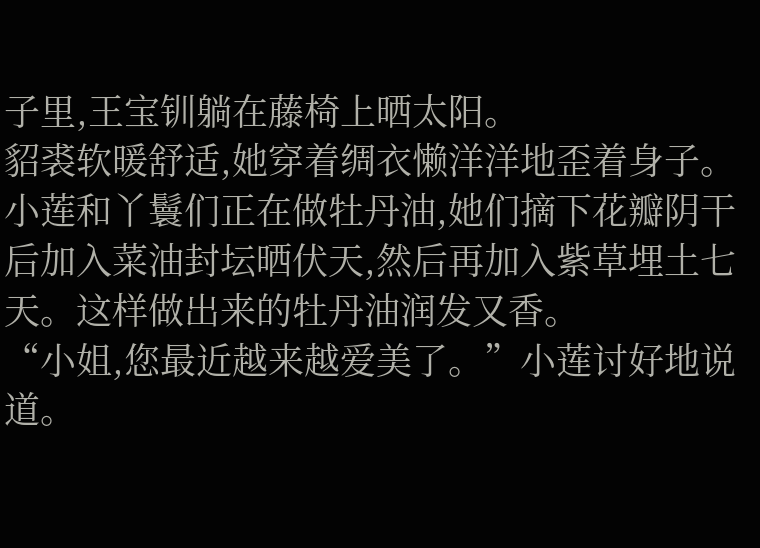子里,王宝钏躺在藤椅上晒太阳。
貂裘软暖舒适,她穿着绸衣懒洋洋地歪着身子。
小莲和丫鬟们正在做牡丹油,她们摘下花瓣阴干后加入菜油封坛晒伏天,然后再加入紫草埋土七天。这样做出来的牡丹油润发又香。
“小姐,您最近越来越爱美了。”小莲讨好地说道。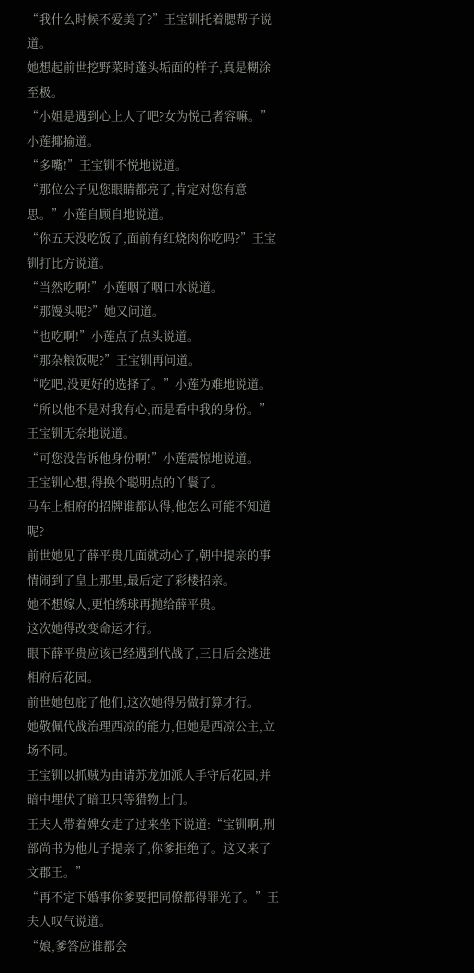“我什么时候不爱美了?”王宝钏托着腮帮子说道。
她想起前世挖野菜时蓬头垢面的样子,真是糊涂至极。
“小姐是遇到心上人了吧?女为悦己者容嘛。”小莲揶揄道。
“多嘴!”王宝钏不悦地说道。
“那位公子见您眼睛都亮了,肯定对您有意思。”小莲自顾自地说道。
“你五天没吃饭了,面前有红烧肉你吃吗?”王宝钏打比方说道。
“当然吃啊!”小莲咽了咽口水说道。
“那馒头呢?”她又问道。
“也吃啊!”小莲点了点头说道。
“那杂粮饭呢?”王宝钏再问道。
“吃吧,没更好的选择了。”小莲为难地说道。
“所以他不是对我有心,而是看中我的身份。”王宝钏无奈地说道。
“可您没告诉他身份啊!”小莲震惊地说道。
王宝钏心想,得换个聪明点的丫鬟了。
马车上相府的招牌谁都认得,他怎么可能不知道呢?
前世她见了薛平贵几面就动心了,朝中提亲的事情闹到了皇上那里,最后定了彩楼招亲。
她不想嫁人,更怕绣球再抛给薛平贵。
这次她得改变命运才行。
眼下薛平贵应该已经遇到代战了,三日后会逃进相府后花园。
前世她包庇了他们,这次她得另做打算才行。
她敬佩代战治理西凉的能力,但她是西凉公主,立场不同。
王宝钏以抓贼为由请苏龙加派人手守后花园,并暗中埋伏了暗卫只等猎物上门。
王夫人带着婢女走了过来坐下说道:“宝钏啊,刑部尚书为他儿子提亲了,你爹拒绝了。这又来了文郡王。”
“再不定下婚事你爹要把同僚都得罪光了。”王夫人叹气说道。
“娘,爹答应谁都会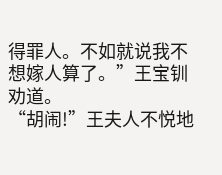得罪人。不如就说我不想嫁人算了。”王宝钏劝道。
“胡闹!”王夫人不悦地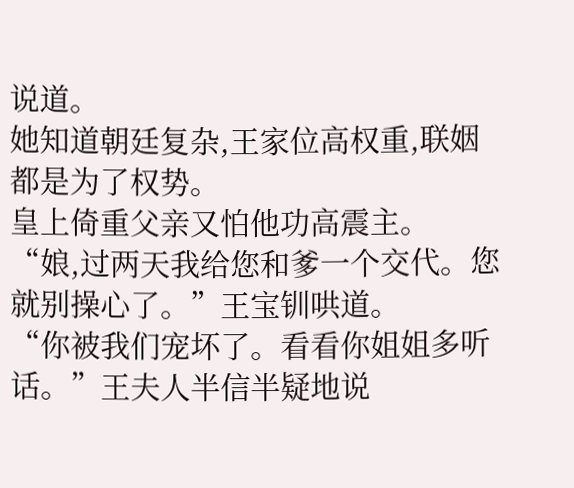说道。
她知道朝廷复杂,王家位高权重,联姻都是为了权势。
皇上倚重父亲又怕他功高震主。
“娘,过两天我给您和爹一个交代。您就别操心了。”王宝钏哄道。
“你被我们宠坏了。看看你姐姐多听话。”王夫人半信半疑地说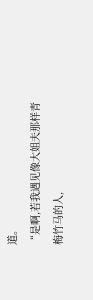道。
“是啊,若我遇见像大姐夫那样青梅竹马的人,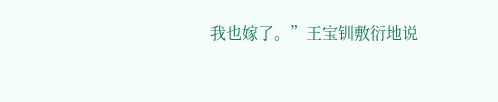我也嫁了。”王宝钏敷衍地说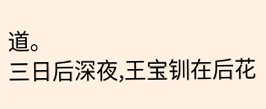道。
三日后深夜,王宝钏在后花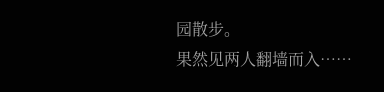园散步。
果然见两人翻墙而入……